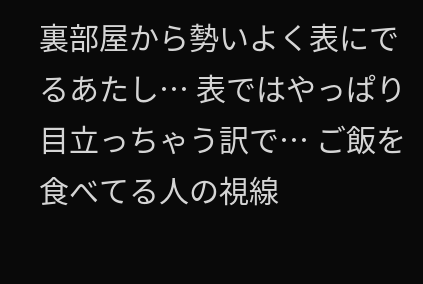裏部屋から勢いよく表にでるあたし… 表ではやっぱり目立っちゃう訳で… ご飯を食べてる人の視線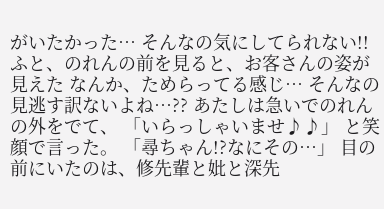がいたかった… そんなの気にしてられない!! ふと、のれんの前を見ると、お客さんの姿が見えた なんか、ためらってる感じ… そんなの見逃す訳ないよね…?? あたしは急いでのれんの外をでて、 「いらっしゃいませ♪♪」 と笑顔で言った。 「尋ちゃん!?なにその…」 目の前にいたのは、修先輩と妣と深先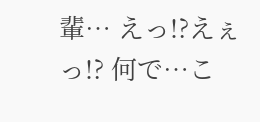輩… えっ!?えぇっ!? 何で…こ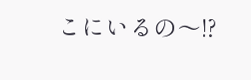こにいるの〜!?